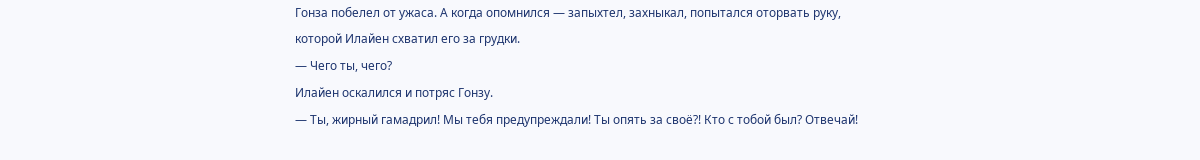Гонза побелел от ужаса. А когда опомнился — запыхтел, захныкал, попытался оторвать руку, которой Илайен схватил его за грудки.
— Чего ты, чего?
Илайен оскалился и потряс Гонзу.
— Ты, жирный гамадрил! Мы тебя предупреждали! Ты опять за своё?! Кто с тобой был? Отвечай!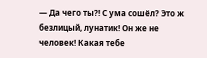— Да чего ты?! С ума сошёл? Это ж безлицый, лунатик! Он же не человек! Какая тебе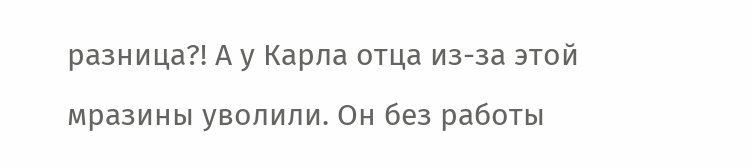разница?! А у Карла отца из-за этой мразины уволили. Он без работы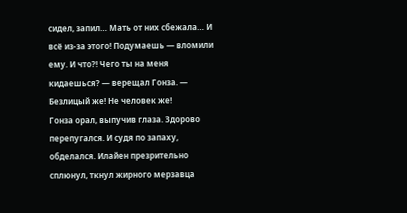сидел, запил… Мать от них сбежала… И всё из-за этого! Подумаешь — вломили ему. И что?! Чего ты на меня кидаешься? — верещал Гонза. — Безлицый же! Не человек же!
Гонза орал, выпучив глаза. Здорово перепугался. И судя по запаху, обделался. Илайен презрительно сплюнул, ткнул жирного мерзавца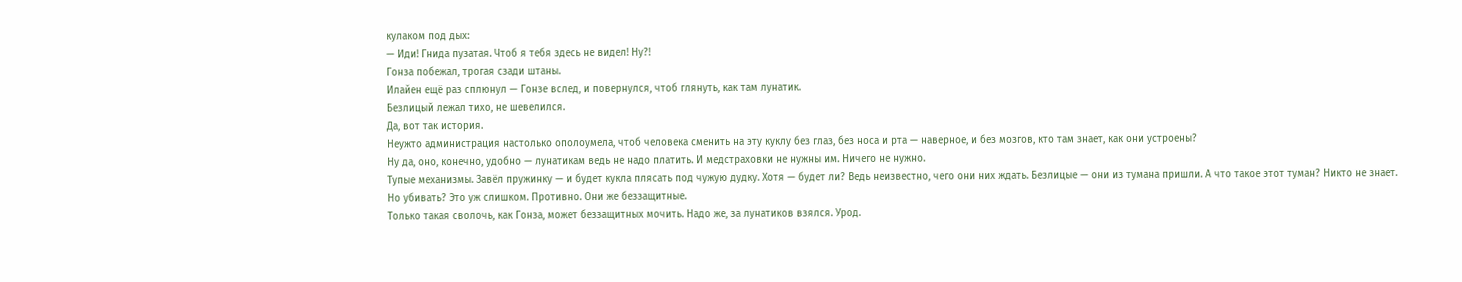кулаком под дых:
— Иди! Гнида пузатая. Чтоб я тебя здесь не видел! Ну?!
Гонза побежал, трогая сзади штаны.
Илайен ещё раз сплюнул — Гонзе вслед, и повернулся, чтоб глянуть, как там лунатик.
Безлицый лежал тихо, не шевелился.
Да, вот так история.
Неужто администрация настолько ополоумела, чтоб человека сменить на эту куклу без глаз, без носа и рта — наверное, и без мозгов, кто там знает, как они устроены?
Ну да, оно, конечно, удобно — лунатикам ведь не надо платить. И медстраховки не нужны им. Ничего не нужно.
Тупые механизмы. Завёл пружинку — и будет кукла плясать под чужую дудку. Хотя — будет ли? Ведь неизвестно, чего они них ждать. Безлицые — они из тумана пришли. А что такое этот туман? Никто не знает.
Но убивать? Это уж слишком. Противно. Они же беззащитные.
Только такая сволочь, как Гонза, может беззащитных мочить. Надо же, за лунатиков взялся. Урод.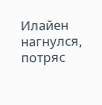Илайен нагнулся, потряс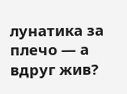лунатика за плечо — а вдруг жив?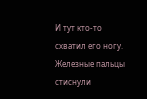И тут кто-то схватил его ногу. Железные пальцы стиснули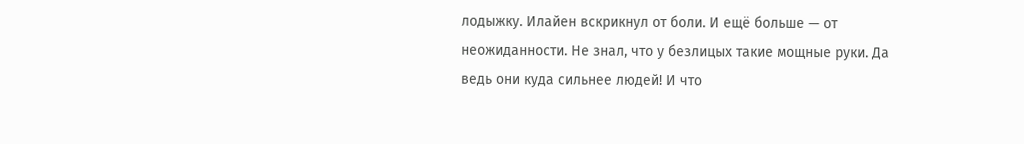лодыжку. Илайен вскрикнул от боли. И ещё больше — от неожиданности. Не знал, что у безлицых такие мощные руки. Да ведь они куда сильнее людей! И что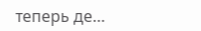теперь де…